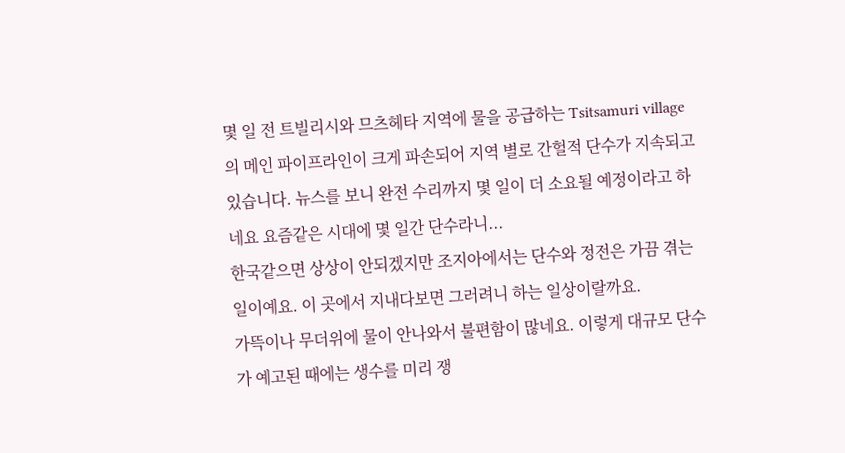몇 일 전 트빌리시와 므츠헤타 지역에 물을 공급하는 Tsitsamuri village의 메인 파이프라인이 크게 파손되어 지역 별로 간헐적 단수가 지속되고 있습니다. 뉴스를 보니 완전 수리까지 몇 일이 더 소요될 예정이라고 하네요 요즘같은 시대에 몇 일간 단수라니...
한국같으면 상상이 안되겠지만 조지아에서는 단수와 정전은 가끔 겪는 일이예요. 이 곳에서 지내다보면 그러려니 하는 일상이랄까요.
가뜩이나 무더위에 물이 안나와서 불편함이 많네요. 이렇게 대규모 단수가 예고된 때에는 생수를 미리 쟁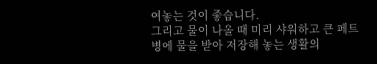여놓는 것이 좋습니다.
그리고 물이 나올 때 미리 샤워하고 큰 페트병에 물을 받아 저장해 놓는 생활의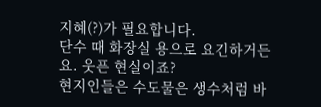지혜(?)가 필요합니다.
단수 때 화장실 용으로 요긴하거든요. 웃픈 현실이죠?
현지인들은 수도물은 생수처럼 바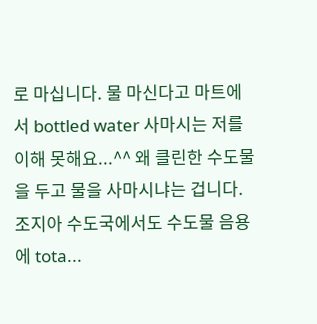로 마십니다. 물 마신다고 마트에서 bottled water 사마시는 저를 이해 못해요...^^ 왜 클린한 수도물을 두고 물을 사마시냐는 겁니다.
조지아 수도국에서도 수도물 음용에 tota...